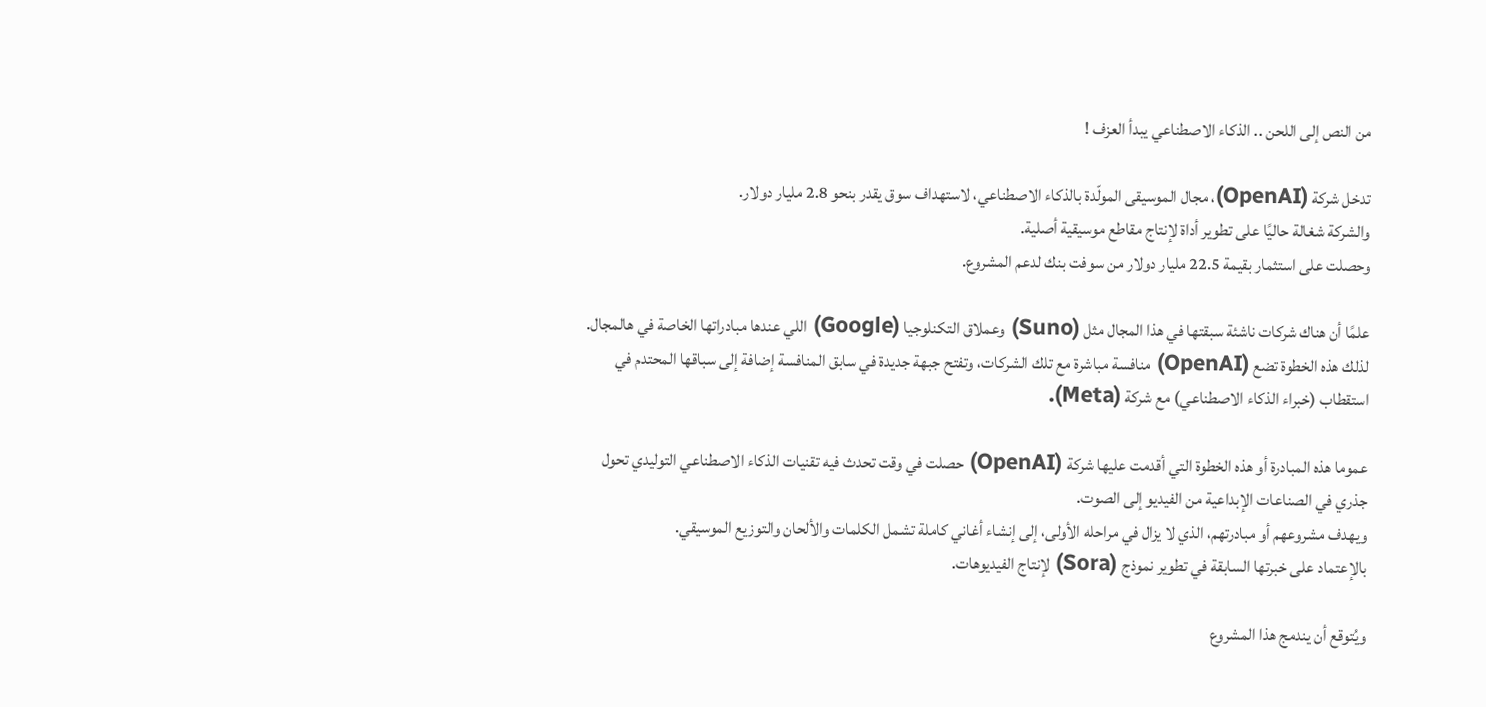من النص إلى اللحن .. الذكاء الاصطناعي يبدأ العزف !

تدخل شركة (OpenAI)، مجال الموسيقى المولّدة بالذكاء الاصطناعي، لاستهداف سوق يقدر بنحو 2.8 مليار دولار.
والشركة شغالة حاليًا على تطوير أداة لإنتاج مقاطع موسيقية أصلية.
وحصلت على استثمار بقيمة 22.5 مليار دولار من سوفت بنك لدعم المشروع.

علمًا أن هناك شركات ناشئة سبقتها في هذا المجال مثل (Suno) وعملاق التكنلوجيا (Google) اللي عندها مبادراتها الخاصة في هالمجال.
لذلك هذه الخطوة تضع (OpenAI) منافسة مباشرة مع تلك الشركات، وتفتح جبهة جديدة في سابق المنافسة إضافة إلى سباقها المحتدم في استقطاب (خبراء الذكاء الاصطناعي) مع شركة (Meta).

عموما هذه المبادرة أو هذه الخطوة التي أقدمت عليها شركة (OpenAI) حصلت في وقت تحدث فيه تقنيات الذكاء الاصطناعي التوليدي تحول جذري في الصناعات الإبداعية من الفيديو إلى الصوت.
ويهدف مشروعهم أو مبادرتهم، الذي لا يزال في مراحله الأولى، إلى إنشاء أغاني كاملة تشمل الكلمات والألحان والتوزيع الموسيقي.
بالإعتماد على خبرتها السابقة في تطوير نموذج (Sora) لإنتاج الفيديوهات.

ويُتوقع أن يندمج هذا المشروع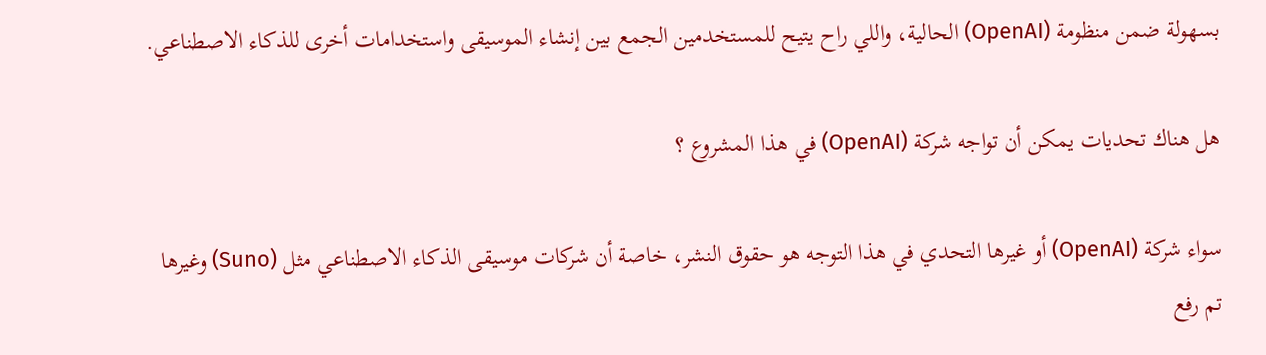بسهولة ضمن منظومة (OpenAI) الحالية، واللي راح يتيح للمستخدمين الجمع بين إنشاء الموسيقى واستخدامات أخرى للذكاء الاصطناعي.

هل هناك تحديات يمكن أن تواجه شركة (OpenAI) في هذا المشروع ؟

سواء شركة (OpenAI) أو غيرها التحدي في هذا التوجه هو حقوق النشر، خاصة أن شركات موسيقى الذكاء الاصطناعي مثل (Suno) وغيرها تم رفع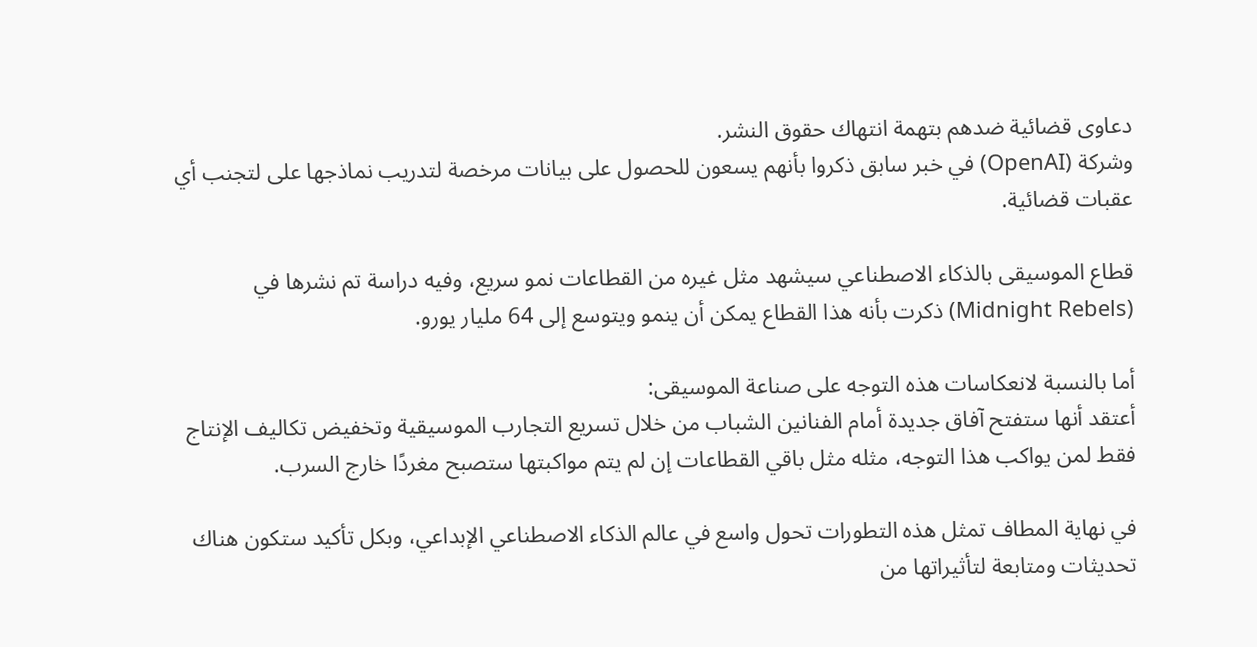دعاوى قضائية ضدهم بتهمة انتهاك حقوق النشر.
وشركة (OpenAI) في خبر سابق ذكروا بأنهم يسعون للحصول على بيانات مرخصة لتدريب نماذجها على لتجنب أي عقبات قضائية.

قطاع الموسيقى بالذكاء الاصطناعي سيشهد مثل غيره من القطاعات نمو سريع، وفيه دراسة تم نشرها في (Midnight Rebels) ذكرت بأنه هذا القطاع يمكن أن ينمو ويتوسع إلى 64 مليار يورو.

أما بالنسبة لانعكاسات هذه التوجه على صناعة الموسيقى:
أعتقد أنها ستفتح آفاق جديدة أمام الفنانين الشباب من خلال تسريع التجارب الموسيقية وتخفيض تكاليف الإنتاج فقط لمن يواكب هذا التوجه، مثله مثل باقي القطاعات إن لم يتم مواكبتها ستصبح مغردًا خارج السرب.

في نهاية المطاف تمثل هذه التطورات تحول واسع في عالم الذكاء الاصطناعي الإبداعي، وبكل تأكيد ستكون هناك تحديثات ومتابعة لتأثيراتها من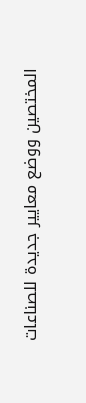المختصين ووضع معايير جديدة للصناعات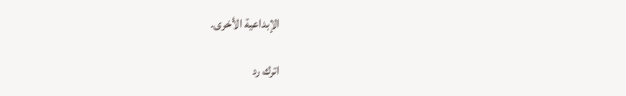الإبداعية الأخرى.

اترك رد